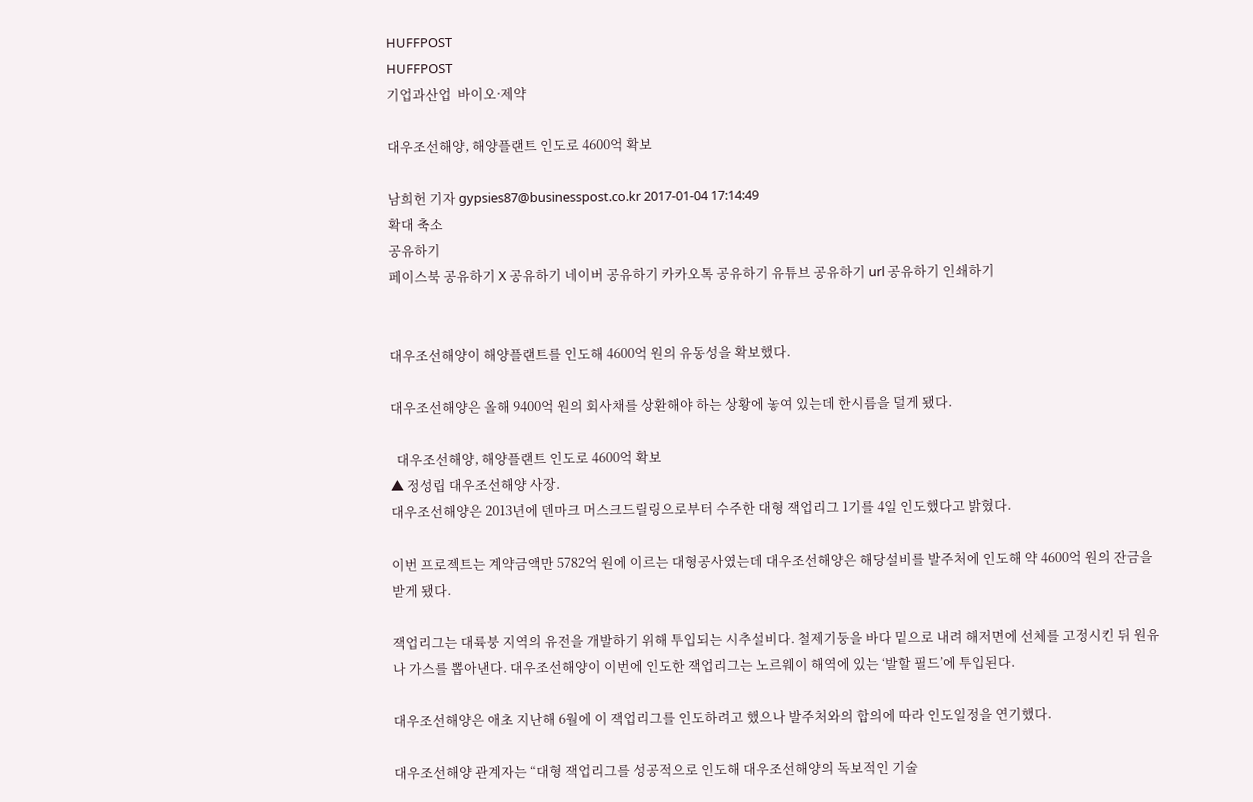HUFFPOST
HUFFPOST
기업과산업  바이오·제약

대우조선해양, 해양플랜트 인도로 4600억 확보

남희헌 기자 gypsies87@businesspost.co.kr 2017-01-04 17:14:49
확대 축소
공유하기
페이스북 공유하기 X 공유하기 네이버 공유하기 카카오톡 공유하기 유튜브 공유하기 url 공유하기 인쇄하기


대우조선해양이 해양플랜트를 인도해 4600억 원의 유동성을 확보했다.

대우조선해양은 올해 9400억 원의 회사채를 상환해야 하는 상황에 놓여 있는데 한시름을 덜게 됐다.

  대우조선해양, 해양플랜트 인도로 4600억 확보
▲ 정성립 대우조선해양 사장.
대우조선해양은 2013년에 덴마크 머스크드릴링으로부터 수주한 대형 잭업리그 1기를 4일 인도했다고 밝혔다.

이번 프로젝트는 계약금액만 5782억 원에 이르는 대형공사였는데 대우조선해양은 해당설비를 발주처에 인도해 약 4600억 원의 잔금을 받게 됐다.

잭업리그는 대륙붕 지역의 유전을 개발하기 위해 투입되는 시추설비다. 철제기둥을 바다 밑으로 내려 해저면에 선체를 고정시킨 뒤 원유나 가스를 뽑아낸다. 대우조선해양이 이번에 인도한 잭업리그는 노르웨이 해역에 있는 ‘발할 필드’에 투입된다.

대우조선해양은 애초 지난해 6월에 이 잭업리그를 인도하려고 했으나 발주처와의 합의에 따라 인도일정을 연기했다.

대우조선해양 관계자는 “대형 잭업리그를 성공적으로 인도해 대우조선해양의 독보적인 기술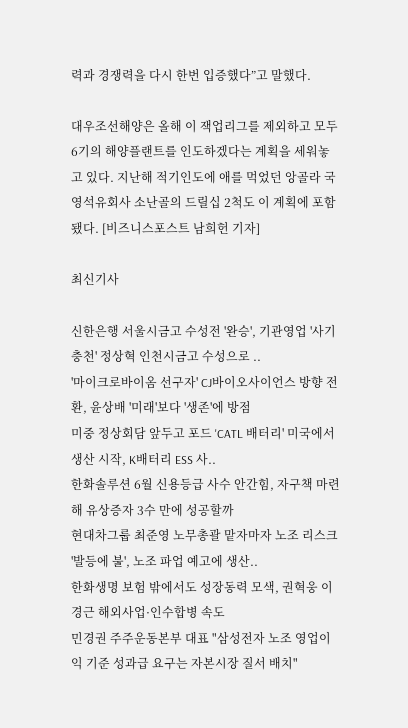력과 경쟁력을 다시 한번 입증했다”고 말했다.

대우조선해양은 올해 이 잭업리그를 제외하고 모두 6기의 해양플랜트를 인도하겠다는 계획을 세워놓고 있다. 지난해 적기인도에 애를 먹었던 앙골라 국영석유회사 소난골의 드릴십 2척도 이 계획에 포함됐다. [비즈니스포스트 남희헌 기자]

최신기사

신한은행 서울시금고 수성전 '완승', 기관영업 '사기충천' 정상혁 인천시금고 수성으로 ..
'마이크로바이옴 선구자' CJ바이오사이언스 방향 전환, 윤상배 '미래'보다 '생존'에 방점
미중 정상회담 앞두고 포드 'CATL 배터리' 미국에서 생산 시작, K배터리 ESS 사..
한화솔루션 6월 신용등급 사수 안간힘, 자구책 마련해 유상증자 3수 만에 성공할까
현대차그룹 최준영 노무총괄 맡자마자 노조 리스크 '발등에 불', 노조 파업 예고에 생산..
한화생명 보험 밖에서도 성장동력 모색, 권혁웅 이경근 해외사업·인수합병 속도
민경권 주주운동본부 대표 "삼성전자 노조 영업이익 기준 성과급 요구는 자본시장 질서 배치"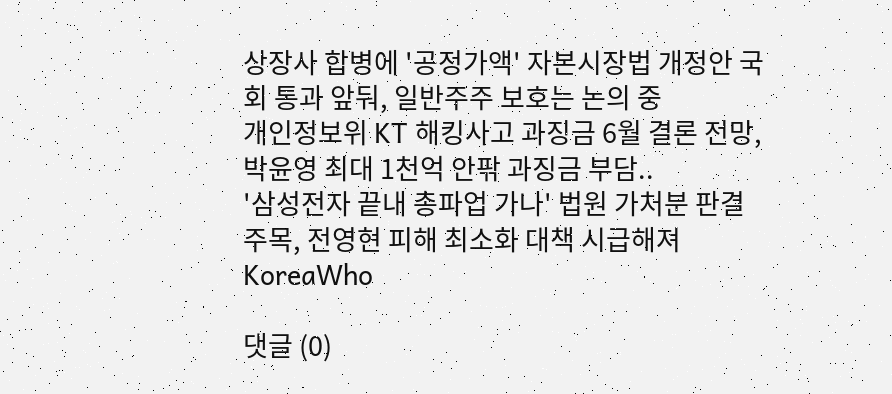상장사 합병에 '공정가액' 자본시장법 개정안 국회 통과 앞둬, 일반주주 보호는 논의 중
개인정보위 KT 해킹사고 과징금 6월 결론 전망, 박윤영 최대 1천억 안팎 과징금 부담..
'삼성전자 끝내 총파업 가나' 법원 가처분 판결 주목, 전영현 피해 최소화 대책 시급해져
KoreaWho

댓글 (0)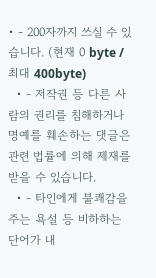• - 200자까지 쓰실 수 있습니다. (현재 0 byte / 최대 400byte)
  • - 저작권 등 다른 사람의 권리를 침해하거나 명예를 훼손하는 댓글은 관련 법률에 의해 제재를 받을 수 있습니다.
  • - 타인에게 불쾌감을 주는 욕설 등 비하하는 단어가 내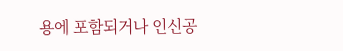용에 포함되거나 인신공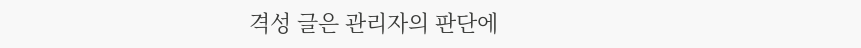격성 글은 관리자의 판단에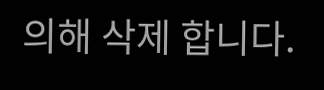의해 삭제 합니다.